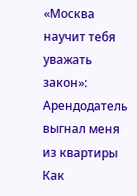«Москва научит тебя уважать закон»: Арендодатель выгнал меня из квартиры Как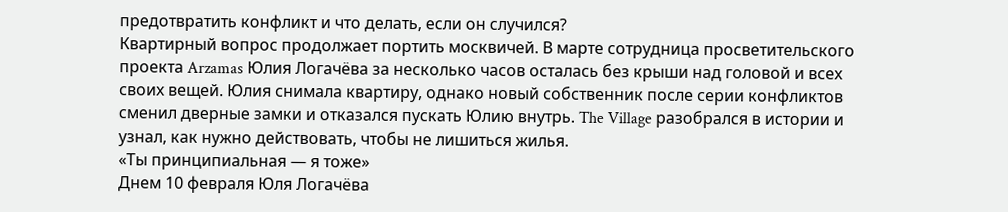предотвратить конфликт и что делать, если он случился?
Квартирный вопрос продолжает портить москвичей. В марте сотрудница просветительского проекта Arzamas Юлия Логачёва за несколько часов осталась без крыши над головой и всех своих вещей. Юлия снимала квартиру, однако новый собственник после серии конфликтов сменил дверные замки и отказался пускать Юлию внутрь. The Village разобрался в истории и узнал, как нужно действовать, чтобы не лишиться жилья.
«Ты принципиальная — я тоже»
Днем 10 февраля Юля Логачёва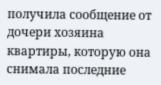получила сообщение от дочери хозяина квартиры, которую она снимала последние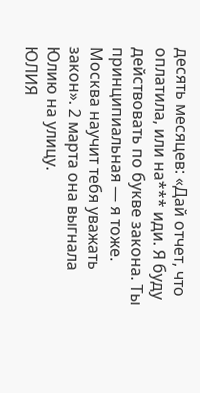десять месяцев: «Дай отчет, что оплатила, или на*** иди. Я буду действовать по букве закона. Ты принципиальная — я тоже. Москва научит тебя уважать закон». 2 марта она выгнала Юлию на улицу.
ЮЛИЯ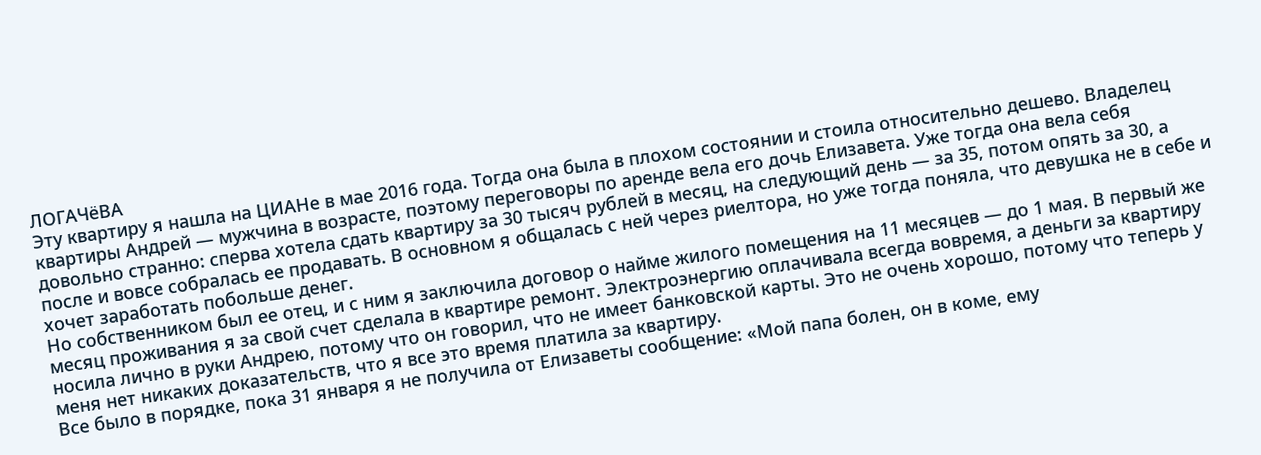ЛОГАЧёВА
Эту квартиру я нашла на ЦИАНе в мае 2016 года. Тогда она была в плохом состоянии и стоила относительно дешево. Владелец квартиры Андрей — мужчина в возрасте, поэтому переговоры по аренде вела его дочь Елизавета. Уже тогда она вела себя довольно странно: сперва хотела сдать квартиру за 30 тысяч рублей в месяц, на следующий день — за 35, потом опять за 30, а после и вовсе собралась ее продавать. В основном я общалась с ней через риелтора, но уже тогда поняла, что девушка не в себе и хочет заработать побольше денег.
Но собственником был ее отец, и с ним я заключила договор о найме жилого помещения на 11 месяцев — до 1 мая. В первый же месяц проживания я за свой счет сделала в квартире ремонт. Электроэнергию оплачивала всегда вовремя, а деньги за квартиру носила лично в руки Андрею, потому что он говорил, что не имеет банковской карты. Это не очень хорошо, потому что теперь у меня нет никаких доказательств, что я все это время платила за квартиру.
Все было в порядке, пока 31 января я не получила от Елизаветы сообщение: «Мой папа болен, он в коме, ему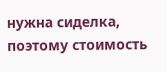нужна сиделка, поэтому стоимость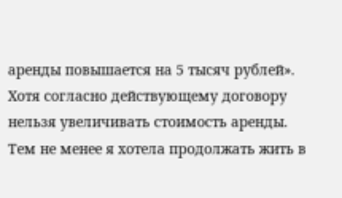аренды повышается на 5 тысяч рублей». Хотя согласно действующему договору нельзя увеличивать стоимость аренды. Тем не менее я хотела продолжать жить в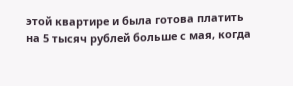этой квартире и была готова платить на 5 тысяч рублей больше с мая, когда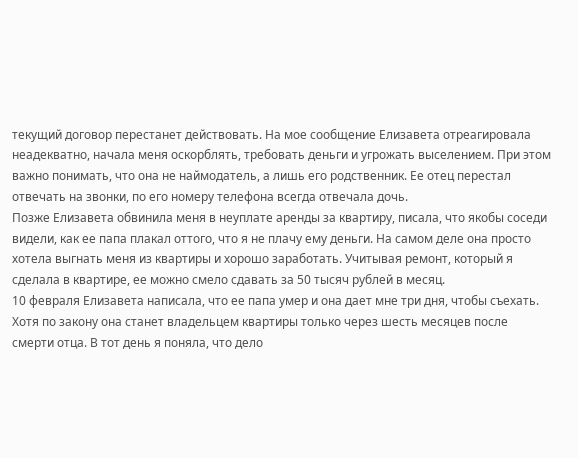текущий договор перестанет действовать. На мое сообщение Елизавета отреагировала неадекватно, начала меня оскорблять, требовать деньги и угрожать выселением. При этом важно понимать, что она не наймодатель, а лишь его родственник. Ее отец перестал отвечать на звонки, по его номеру телефона всегда отвечала дочь.
Позже Елизавета обвинила меня в неуплате аренды за квартиру, писала, что якобы соседи видели, как ее папа плакал оттого, что я не плачу ему деньги. На самом деле она просто хотела выгнать меня из квартиры и хорошо заработать. Учитывая ремонт, который я сделала в квартире, ее можно смело сдавать за 50 тысяч рублей в месяц.
10 февраля Елизавета написала, что ее папа умер и она дает мне три дня, чтобы съехать. Хотя по закону она станет владельцем квартиры только через шесть месяцев после смерти отца. В тот день я поняла, что дело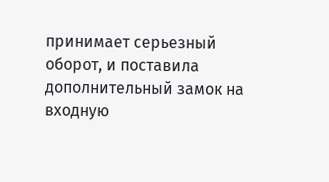принимает серьезный оборот, и поставила дополнительный замок на входную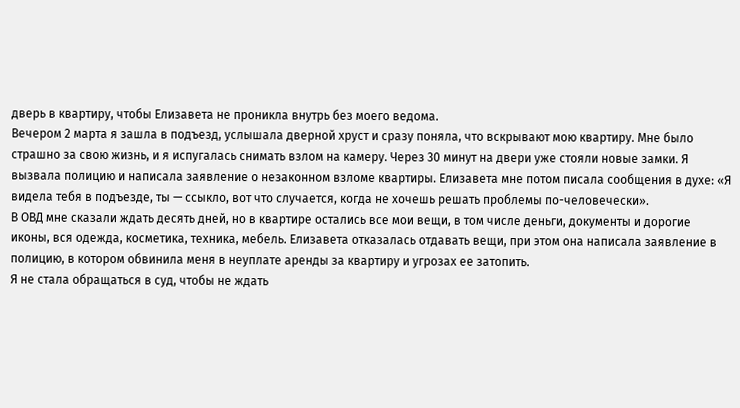дверь в квартиру, чтобы Елизавета не проникла внутрь без моего ведома.
Вечером 2 марта я зашла в подъезд, услышала дверной хруст и сразу поняла, что вскрывают мою квартиру. Мне было страшно за свою жизнь, и я испугалась снимать взлом на камеру. Через 30 минут на двери уже стояли новые замки. Я вызвала полицию и написала заявление о незаконном взломе квартиры. Елизавета мне потом писала сообщения в духе: «Я видела тебя в подъезде, ты — ссыкло, вот что случается, когда не хочешь решать проблемы по-человечески».
В ОВД мне сказали ждать десять дней, но в квартире остались все мои вещи, в том числе деньги, документы и дорогие иконы, вся одежда, косметика, техника, мебель. Елизавета отказалась отдавать вещи, при этом она написала заявление в полицию, в котором обвинила меня в неуплате аренды за квартиру и угрозах ее затопить.
Я не стала обращаться в суд, чтобы не ждать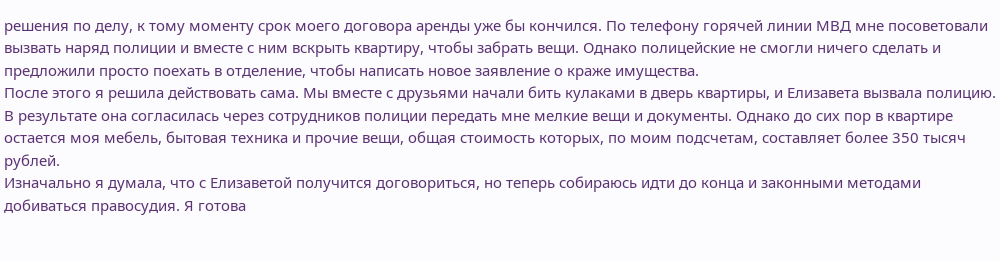решения по делу, к тому моменту срок моего договора аренды уже бы кончился. По телефону горячей линии МВД мне посоветовали вызвать наряд полиции и вместе с ним вскрыть квартиру, чтобы забрать вещи. Однако полицейские не смогли ничего сделать и предложили просто поехать в отделение, чтобы написать новое заявление о краже имущества.
После этого я решила действовать сама. Мы вместе с друзьями начали бить кулаками в дверь квартиры, и Елизавета вызвала полицию. В результате она согласилась через сотрудников полиции передать мне мелкие вещи и документы. Однако до сих пор в квартире остается моя мебель, бытовая техника и прочие вещи, общая стоимость которых, по моим подсчетам, составляет более 350 тысяч рублей.
Изначально я думала, что с Елизаветой получится договориться, но теперь собираюсь идти до конца и законными методами добиваться правосудия. Я готова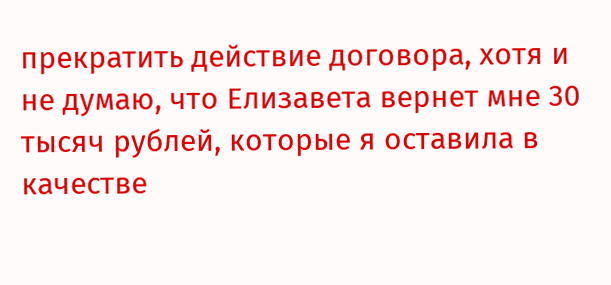прекратить действие договора, хотя и не думаю, что Елизавета вернет мне 30 тысяч рублей, которые я оставила в качестве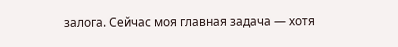залога. Сейчас моя главная задача — хотя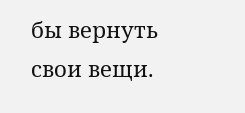бы вернуть свои вещи.